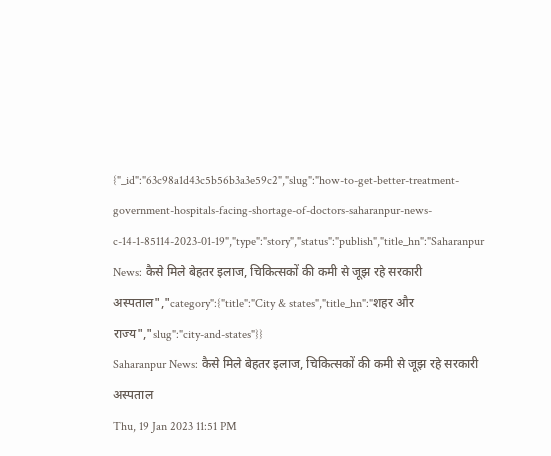{"_id":"63c98a1d43c5b56b3a3e59c2","slug":"how-to-get-better-treatment-government-hospitals-facing-shortage-of-doctors-saharanpur-news-c-14-1-85114-2023-01-19","type":"story","status":"publish","title_hn":"Saharanpur News: कैसे मिले बेहतर इलाज, चिकित्सकों की कमी से जूझ रहे सरकारी अस्पताल","category":{"title":"City & states","title_hn":"शहर और राज्य","slug":"city-and-states"}}
Saharanpur News: कैसे मिले बेहतर इलाज, चिकित्सकों की कमी से जूझ रहे सरकारी अस्पताल
Thu, 19 Jan 2023 11:51 PM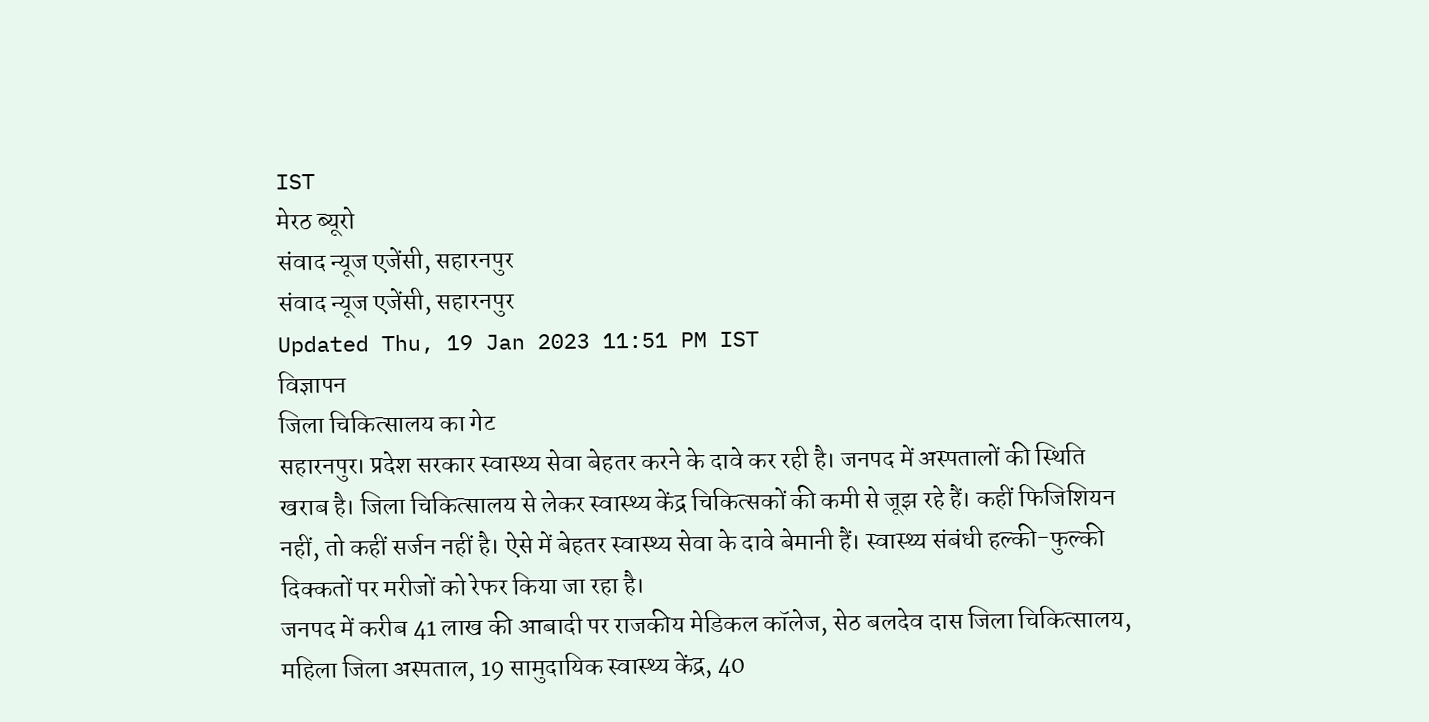IST
मेरठ ब्यूरो
संवाद न्यूज एजेंसी, सहारनपुर
संवाद न्यूज एजेंसी, सहारनपुर
Updated Thu, 19 Jan 2023 11:51 PM IST
विज्ञापन
जिला चिकित्सालय का गेट
सहारनपुर। प्रदेश सरकार स्वास्थ्य सेवा बेहतर करने के दावे कर रही है। जनपद में अस्पतालों की स्थिति खराब है। जिला चिकित्सालय से लेकर स्वास्थ्य केंद्र चिकित्सकों की कमी से जूझ रहे हैं। कहीं फिजिशियन नहीं, तो कहीं सर्जन नहीं है। ऐसे में बेहतर स्वास्थ्य सेवा के दावे बेमानी हैं। स्वास्थ्य संबंधी हल्की-फुल्की दिक्कतों पर मरीजों को रेफर किया जा रहा है।
जनपद में करीब 41 लाख की आबादी पर राजकीय मेडिकल कॉलेज, सेठ बलदेव दास जिला चिकित्सालय, महिला जिला अस्पताल, 19 सामुदायिक स्वास्थ्य केंद्र, 40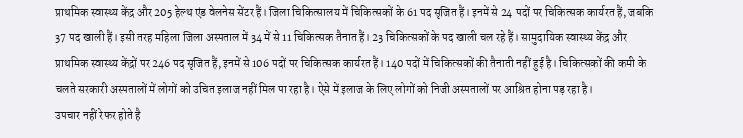प्राथमिक स्वास्थ्य केंद्र और 205 हेल्थ एंड वेलनेस सेंटर हैं। जिला चिकित्सालय में चिकित्सकों के 61 पद सृजित हैं। इनमें से 24 पदों पर चिकित्सक कार्यरत हैं, जबकि 37 पद खाली हैं। इसी तरह महिला जिला अस्पताल में 34 में से 11 चिकित्सक तैनात हैं। 23 चिकित्सकों के पद खाली चल रहे हैं। सामुदायिक स्वास्थ्य केंद्र और प्राथमिक स्वास्थ्य केंद्रों पर 246 पद सृजित हैं, इनमें से 106 पदों पर चिकित्सक कार्यरत हैं। 140 पदों में चिकित्सकों की तैनाती नहीं हुई है। चिकित्सकों की कमी के चलते सरकारी अस्पतालों में लोगों को उचित इलाज नहीं मिल पा रहा है। ऐसे में इलाज के लिए लोगों को निजी अस्पतालों पर आश्रित होना पड़ रहा है।
उपचार नहीं रेफर होते है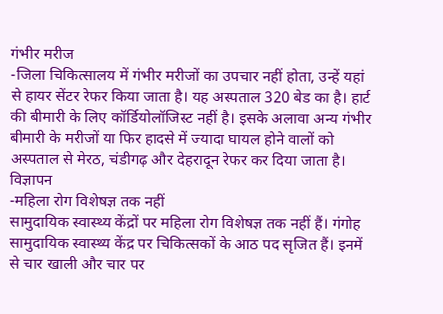गंभीर मरीज
-जिला चिकित्सालय में गंभीर मरीजों का उपचार नहीं होता, उन्हें यहां से हायर सेंटर रेफर किया जाता है। यह अस्पताल 320 बेड का है। हार्ट की बीमारी के लिए कॉर्डियोलॉजिस्ट नहीं है। इसके अलावा अन्य गंभीर बीमारी के मरीजों या फिर हादसे में ज्यादा घायल होने वालों को अस्पताल से मेरठ, चंडीगढ़ और देहरादून रेफर कर दिया जाता है।
विज्ञापन
-महिला रोग विशेषज्ञ तक नहीं
सामुदायिक स्वास्थ्य केंद्रों पर महिला रोग विशेषज्ञ तक नहीं हैं। गंगोह सामुदायिक स्वास्थ्य केंद्र पर चिकित्सकों के आठ पद सृजित हैं। इनमें से चार खाली और चार पर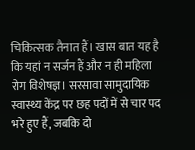चिकित्सक तैनात हैं। खास बात यह है कि यहां न सर्जन हैं और न ही महिला रोग विशेषज्ञ। सरसावा सामुदायिक स्वास्थ्य केंद्र पर छह पदों में से चार पद भरे हुए हैं, जबकि दो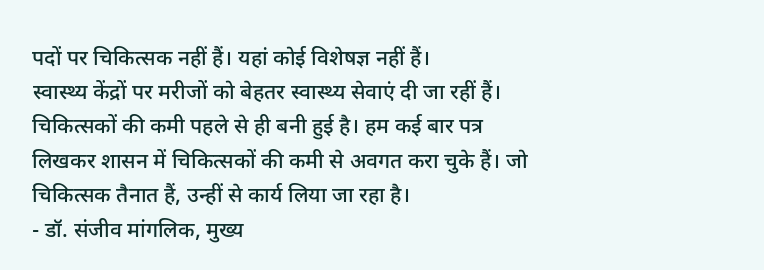पदों पर चिकित्सक नहीं हैं। यहां कोई विशेषज्ञ नहीं हैं।
स्वास्थ्य केंद्रों पर मरीजों को बेहतर स्वास्थ्य सेवाएं दी जा रहीं हैं। चिकित्सकों की कमी पहले से ही बनी हुई है। हम कई बार पत्र लिखकर शासन में चिकित्सकों की कमी से अवगत करा चुके हैं। जो चिकित्सक तैनात हैं, उन्हीं से कार्य लिया जा रहा है।
- डॉ. संजीव मांगलिक, मुख्य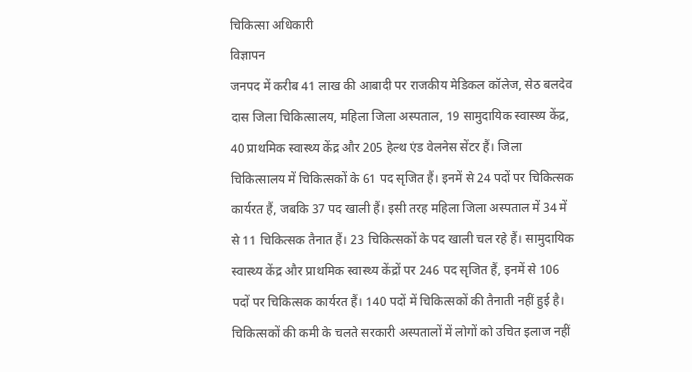चिकित्सा अधिकारी
विज्ञापन
जनपद में करीब 41 लाख की आबादी पर राजकीय मेडिकल कॉलेज, सेठ बलदेव दास जिला चिकित्सालय, महिला जिला अस्पताल, 19 सामुदायिक स्वास्थ्य केंद्र, 40 प्राथमिक स्वास्थ्य केंद्र और 205 हेल्थ एंड वेलनेस सेंटर हैं। जिला चिकित्सालय में चिकित्सकों के 61 पद सृजित हैं। इनमें से 24 पदों पर चिकित्सक कार्यरत हैं, जबकि 37 पद खाली हैं। इसी तरह महिला जिला अस्पताल में 34 में से 11 चिकित्सक तैनात हैं। 23 चिकित्सकों के पद खाली चल रहे हैं। सामुदायिक स्वास्थ्य केंद्र और प्राथमिक स्वास्थ्य केंद्रों पर 246 पद सृजित हैं, इनमें से 106 पदों पर चिकित्सक कार्यरत हैं। 140 पदों में चिकित्सकों की तैनाती नहीं हुई है। चिकित्सकों की कमी के चलते सरकारी अस्पतालों में लोगों को उचित इलाज नहीं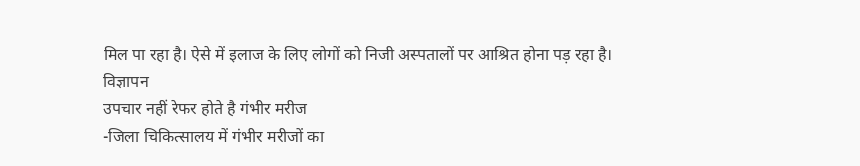मिल पा रहा है। ऐसे में इलाज के लिए लोगों को निजी अस्पतालों पर आश्रित होना पड़ रहा है।
विज्ञापन
उपचार नहीं रेफर होते है गंभीर मरीज
-जिला चिकित्सालय में गंभीर मरीजों का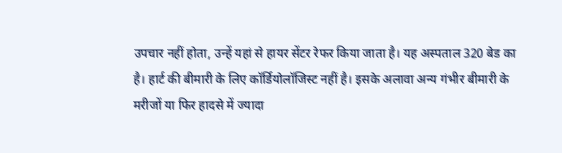उपचार नहीं होता, उन्हें यहां से हायर सेंटर रेफर किया जाता है। यह अस्पताल 320 बेड का है। हार्ट की बीमारी के लिए कॉर्डियोलॉजिस्ट नहीं है। इसके अलावा अन्य गंभीर बीमारी के मरीजों या फिर हादसे में ज्यादा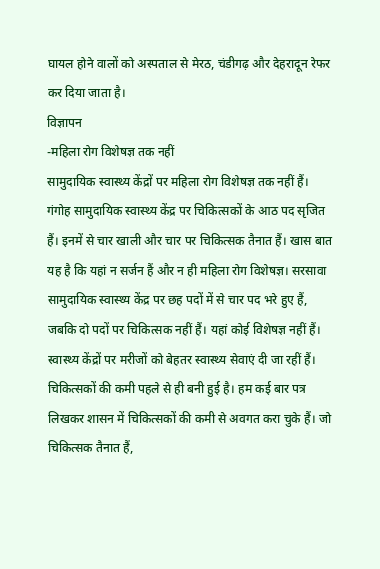घायल होने वालों को अस्पताल से मेरठ, चंडीगढ़ और देहरादून रेफर कर दिया जाता है।
विज्ञापन
-महिला रोग विशेषज्ञ तक नहीं
सामुदायिक स्वास्थ्य केंद्रों पर महिला रोग विशेषज्ञ तक नहीं हैं। गंगोह सामुदायिक स्वास्थ्य केंद्र पर चिकित्सकों के आठ पद सृजित हैं। इनमें से चार खाली और चार पर चिकित्सक तैनात हैं। खास बात यह है कि यहां न सर्जन हैं और न ही महिला रोग विशेषज्ञ। सरसावा सामुदायिक स्वास्थ्य केंद्र पर छह पदों में से चार पद भरे हुए हैं, जबकि दो पदों पर चिकित्सक नहीं हैं। यहां कोई विशेषज्ञ नहीं हैं।
स्वास्थ्य केंद्रों पर मरीजों को बेहतर स्वास्थ्य सेवाएं दी जा रहीं हैं। चिकित्सकों की कमी पहले से ही बनी हुई है। हम कई बार पत्र लिखकर शासन में चिकित्सकों की कमी से अवगत करा चुके हैं। जो चिकित्सक तैनात हैं,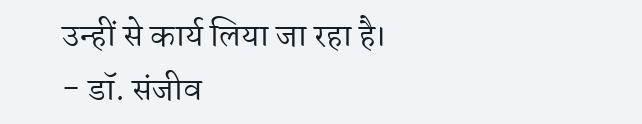उन्हीं से कार्य लिया जा रहा है।
- डॉ. संजीव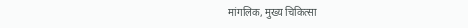मांगलिक, मुख्य चिकित्सा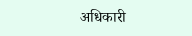अधिकारी